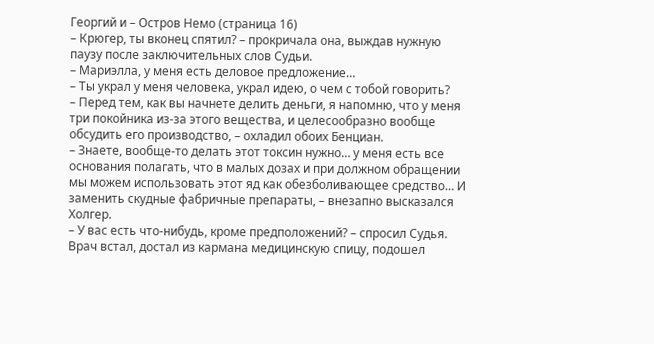Георгий и – Остров Немо (страница 16)
– Крюгер, ты вконец спятил? – прокричала она, выждав нужную паузу после заключительных слов Судьи.
– Мариэлла, у меня есть деловое предложение…
– Ты украл у меня человека, украл идею, о чем с тобой говорить?
– Перед тем, как вы начнете делить деньги, я напомню, что у меня три покойника из-за этого вещества, и целесообразно вообще обсудить его производство, – охладил обоих Бенциан.
– Знаете, вообще-то делать этот токсин нужно… у меня есть все основания полагать, что в малых дозах и при должном обращении мы можем использовать этот яд как обезболивающее средство… И заменить скудные фабричные препараты, – внезапно высказался Холгер.
– У вас есть что-нибудь, кроме предположений? – спросил Судья.
Врач встал, достал из кармана медицинскую спицу, подошел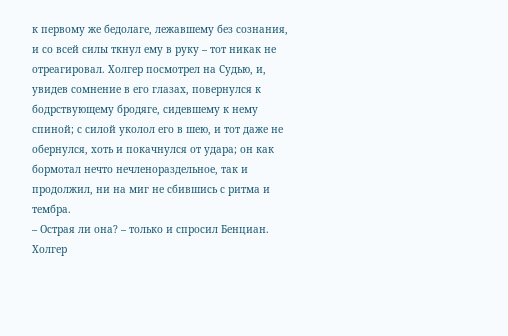к первому же бедолаге, лежавшему без сознания, и со всей силы ткнул ему в руку – тот никак не отреагировал. Холгер посмотрел на Судью, и, увидев сомнение в его глазах, повернулся к бодрствующему бродяге, сидевшему к нему спиной; с силой уколол его в шею, и тот даже не обернулся, хоть и покачнулся от удара; он как бормотал нечто нечленораздельное, так и продолжил, ни на миг не сбившись с ритма и тембра.
– Острая ли она? – только и спросил Бенциан.
Холгер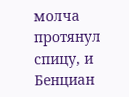молча протянул спицу, и Бенциан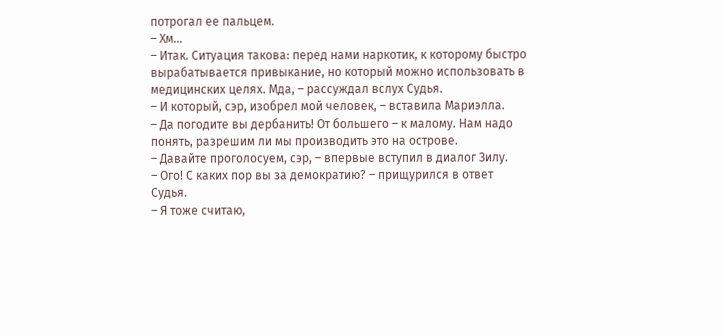потрогал ее пальцем.
– Хм…
– Итак. Ситуация такова: перед нами наркотик, к которому быстро вырабатывается привыкание, но который можно использовать в медицинских целях. Мда, – рассуждал вслух Судья.
– И который, сэр, изобрел мой человек, – вставила Мариэлла.
– Да погодите вы дербанить! От большего – к малому. Нам надо понять, разрешим ли мы производить это на острове.
– Давайте проголосуем, сэр, – впервые вступил в диалог Зилу.
– Ого! С каких пор вы за демократию? – прищурился в ответ Судья.
– Я тоже считаю,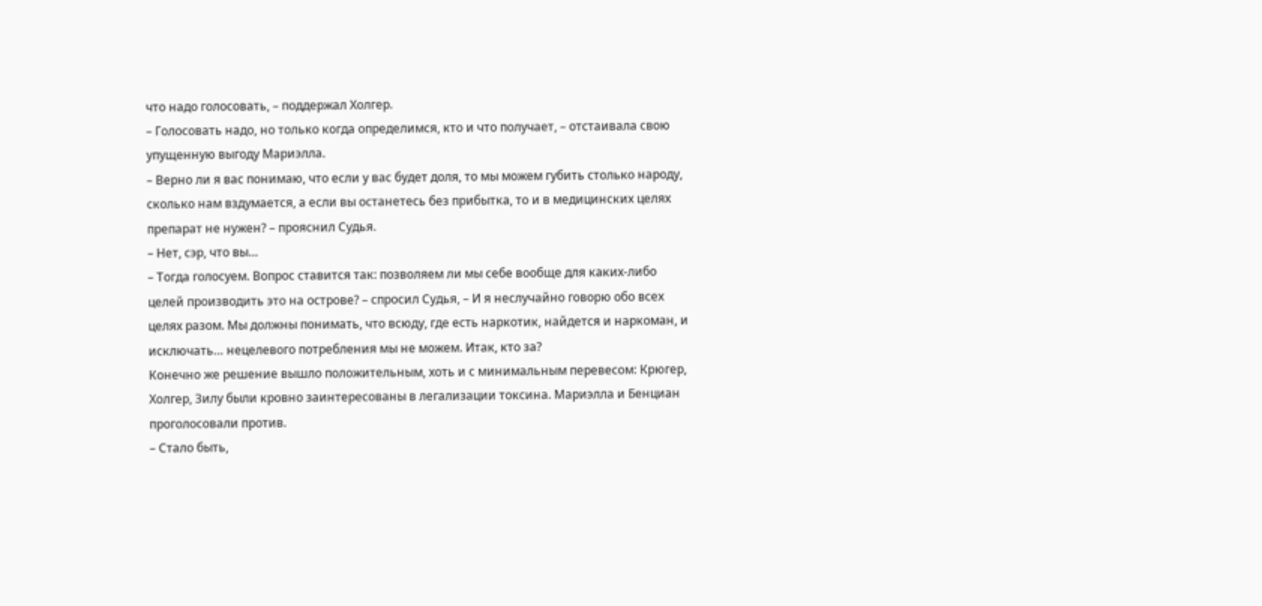что надо голосовать, – поддержал Холгер.
– Голосовать надо, но только когда определимся, кто и что получает, – отстаивала свою упущенную выгоду Мариэлла.
– Верно ли я вас понимаю, что если у вас будет доля, то мы можем губить столько народу, сколько нам вздумается, а если вы останетесь без прибытка, то и в медицинских целях препарат не нужен? – прояснил Судья.
– Нет, сэр, что вы…
– Тогда голосуем. Вопрос ставится так: позволяем ли мы себе вообще для каких-либо целей производить это на острове? – спросил Судья, – И я неслучайно говорю обо всех целях разом. Мы должны понимать, что всюду, где есть наркотик, найдется и наркоман, и исключать… нецелевого потребления мы не можем. Итак, кто за?
Конечно же решение вышло положительным, хоть и с минимальным перевесом: Крюгер, Холгер, Зилу были кровно заинтересованы в легализации токсина. Мариэлла и Бенциан проголосовали против.
– Стало быть,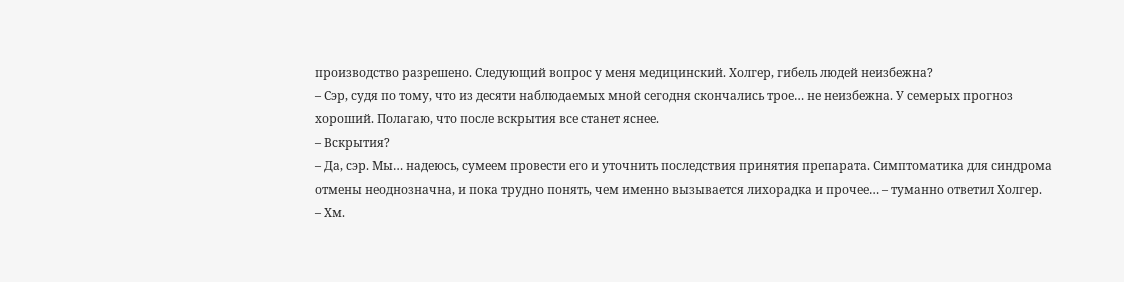производство разрешено. Следующий вопрос у меня медицинский. Холгер, гибель людей неизбежна?
– Сэр, судя по тому, что из десяти наблюдаемых мной сегодня скончались трое… не неизбежна. У семерых прогноз хороший. Полагаю, что после вскрытия все станет яснее.
– Вскрытия?
– Да, сэр. Мы… надеюсь, сумеем провести его и уточнить последствия принятия препарата. Симптоматика для синдрома отмены неоднозначна, и пока трудно понять, чем именно вызывается лихорадка и прочее… – туманно ответил Холгер.
– Хм.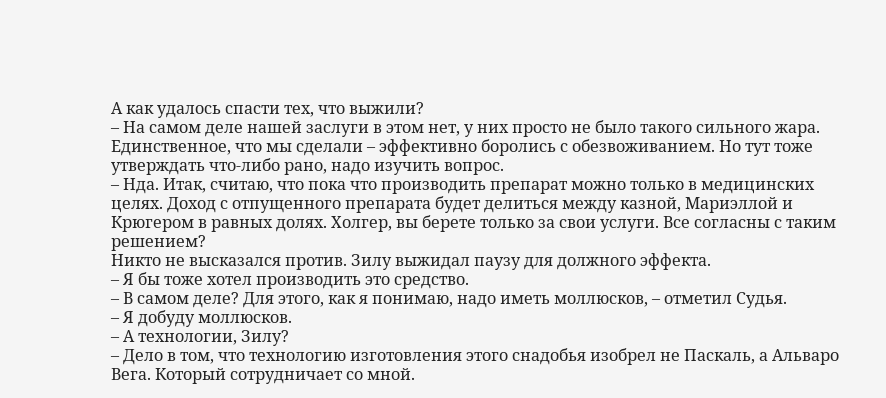А как удалось спасти тех, что выжили?
– На самом деле нашей заслуги в этом нет, у них просто не было такого сильного жара. Единственное, что мы сделали – эффективно боролись с обезвоживанием. Но тут тоже утверждать что-либо рано, надо изучить вопрос.
– Нда. Итак, считаю, что пока что производить препарат можно только в медицинских целях. Доход с отпущенного препарата будет делиться между казной, Мариэллой и Крюгером в равных долях. Холгер, вы берете только за свои услуги. Все согласны с таким решением?
Никто не высказался против. Зилу выжидал паузу для должного эффекта.
– Я бы тоже хотел производить это средство.
– В самом деле? Для этого, как я понимаю, надо иметь моллюсков, – отметил Судья.
– Я добуду моллюсков.
– А технологии, Зилу?
– Дело в том, что технологию изготовления этого снадобья изобрел не Паскаль, а Альваро Вега. Который сотрудничает со мной.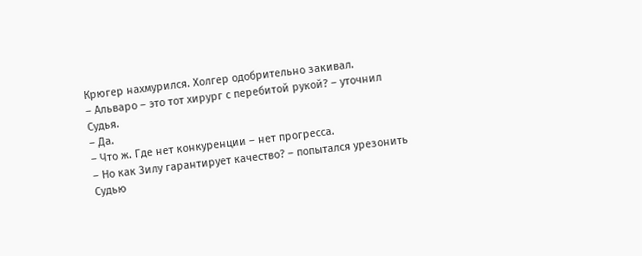Крюгер нахмурился. Холгер одобрительно закивал.
– Альваро – это тот хирург с перебитой рукой? – уточнил Судья.
– Да.
– Что ж. Где нет конкуренции – нет прогресса.
– Но как Зилу гарантирует качество? – попытался урезонить Судью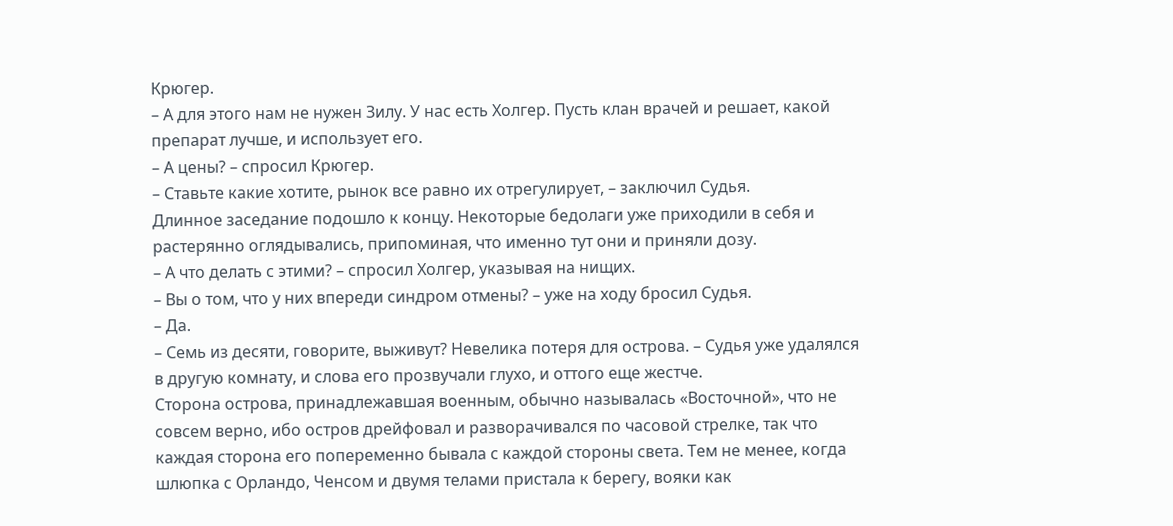Крюгер.
– А для этого нам не нужен Зилу. У нас есть Холгер. Пусть клан врачей и решает, какой препарат лучше, и использует его.
– А цены? – спросил Крюгер.
– Ставьте какие хотите, рынок все равно их отрегулирует, – заключил Судья.
Длинное заседание подошло к концу. Некоторые бедолаги уже приходили в себя и растерянно оглядывались, припоминая, что именно тут они и приняли дозу.
– А что делать с этими? – спросил Холгер, указывая на нищих.
– Вы о том, что у них впереди синдром отмены? – уже на ходу бросил Судья.
– Да.
– Семь из десяти, говорите, выживут? Невелика потеря для острова. – Судья уже удалялся в другую комнату, и слова его прозвучали глухо, и оттого еще жестче.
Сторона острова, принадлежавшая военным, обычно называлась «Восточной», что не совсем верно, ибо остров дрейфовал и разворачивался по часовой стрелке, так что каждая сторона его попеременно бывала с каждой стороны света. Тем не менее, когда шлюпка с Орландо, Ченсом и двумя телами пристала к берегу, вояки как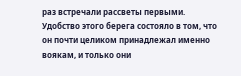раз встречали рассветы первыми. Удобство этого берега состояло в том, что он почти целиком принадлежал именно воякам, и только они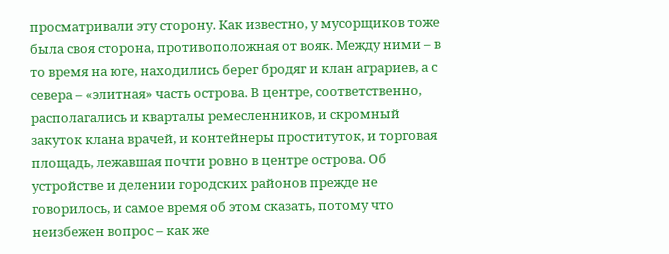просматривали эту сторону. Как известно, у мусорщиков тоже была своя сторона, противоположная от вояк. Между ними – в то время на юге, находились берег бродяг и клан аграриев, а с севера – «элитная» часть острова. В центре, соответственно, располагались и кварталы ремесленников, и скромный закуток клана врачей, и контейнеры проституток, и торговая площадь, лежавшая почти ровно в центре острова. Об устройстве и делении городских районов прежде не говорилось, и самое время об этом сказать, потому что неизбежен вопрос – как же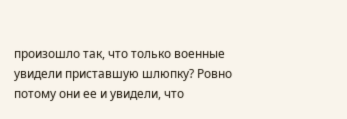произошло так, что только военные увидели приставшую шлюпку? Ровно потому они ее и увидели, что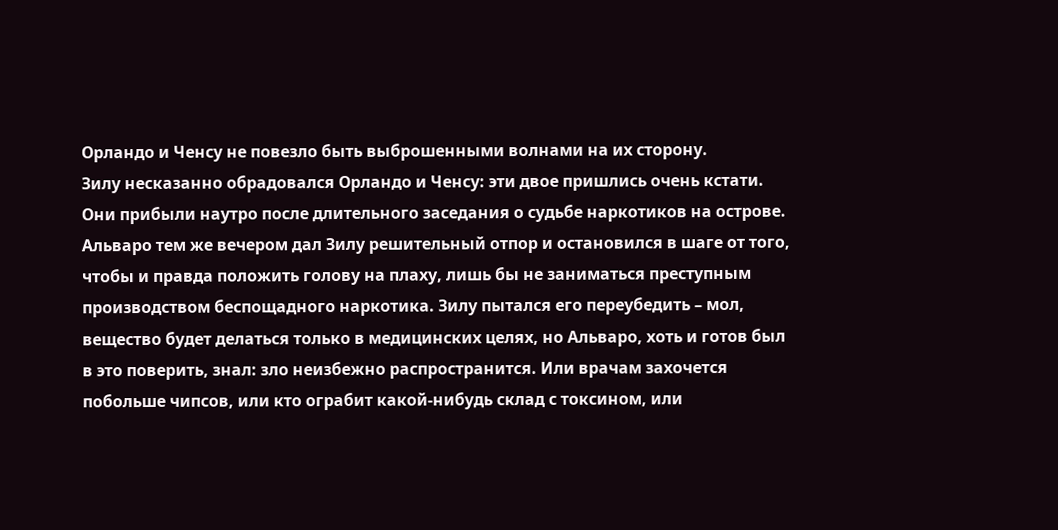Орландо и Ченсу не повезло быть выброшенными волнами на их сторону.
Зилу несказанно обрадовался Орландо и Ченсу: эти двое пришлись очень кстати. Они прибыли наутро после длительного заседания о судьбе наркотиков на острове. Альваро тем же вечером дал Зилу решительный отпор и остановился в шаге от того, чтобы и правда положить голову на плаху, лишь бы не заниматься преступным производством беспощадного наркотика. Зилу пытался его переубедить – мол, вещество будет делаться только в медицинских целях, но Альваро, хоть и готов был в это поверить, знал: зло неизбежно распространится. Или врачам захочется побольше чипсов, или кто ограбит какой-нибудь склад с токсином, или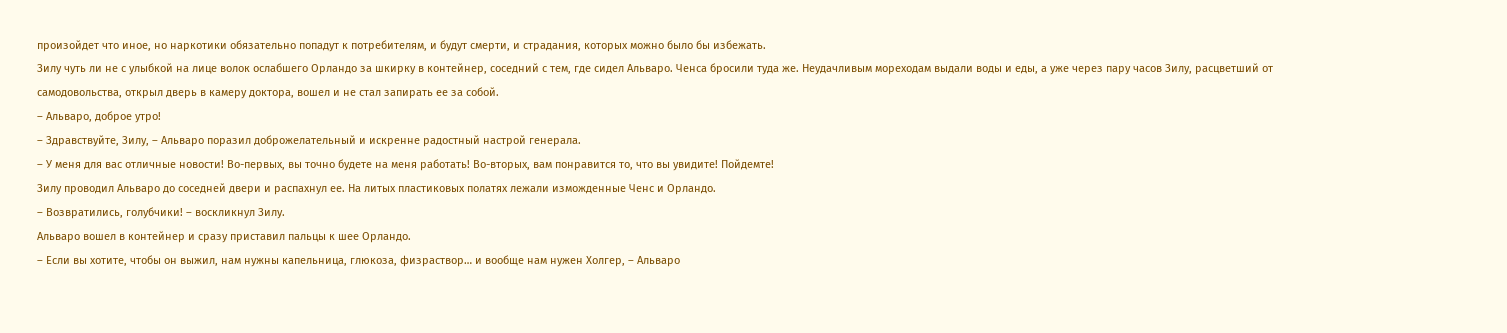произойдет что иное, но наркотики обязательно попадут к потребителям, и будут смерти, и страдания, которых можно было бы избежать.
Зилу чуть ли не с улыбкой на лице волок ослабшего Орландо за шкирку в контейнер, соседний с тем, где сидел Альваро. Ченса бросили туда же. Неудачливым мореходам выдали воды и еды, а уже через пару часов Зилу, расцветший от самодовольства, открыл дверь в камеру доктора, вошел и не стал запирать ее за собой.
– Альваро, доброе утро!
– Здравствуйте, Зилу, – Альваро поразил доброжелательный и искренне радостный настрой генерала.
– У меня для вас отличные новости! Во-первых, вы точно будете на меня работать! Во-вторых, вам понравится то, что вы увидите! Пойдемте!
Зилу проводил Альваро до соседней двери и распахнул ее. На литых пластиковых полатях лежали изможденные Ченс и Орландо.
– Возвратились, голубчики! – воскликнул Зилу.
Альваро вошел в контейнер и сразу приставил пальцы к шее Орландо.
– Если вы хотите, чтобы он выжил, нам нужны капельница, глюкоза, физраствор… и вообще нам нужен Холгер, – Альваро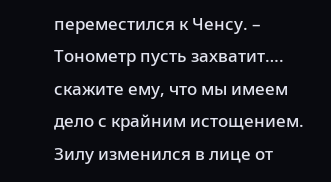переместился к Ченсу. – Тонометр пусть захватит…. скажите ему, что мы имеем дело с крайним истощением.
Зилу изменился в лице от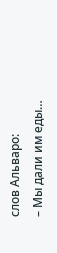слов Альваро:
– Мы дали им еды…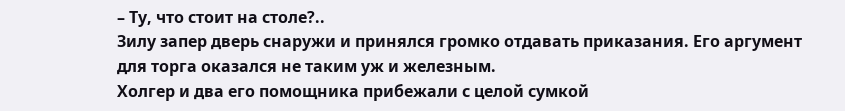– Ту, что стоит на столе?..
Зилу запер дверь снаружи и принялся громко отдавать приказания. Его аргумент для торга оказался не таким уж и железным.
Холгер и два его помощника прибежали с целой сумкой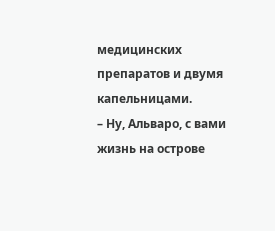медицинских препаратов и двумя капельницами.
– Ну, Альваро, с вами жизнь на острове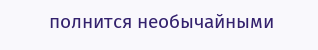полнится необычайными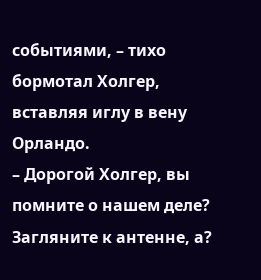событиями, – тихо бормотал Холгер, вставляя иглу в вену Орландо.
– Дорогой Холгер, вы помните о нашем деле? Загляните к антенне, а?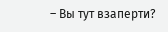– Вы тут взаперти?